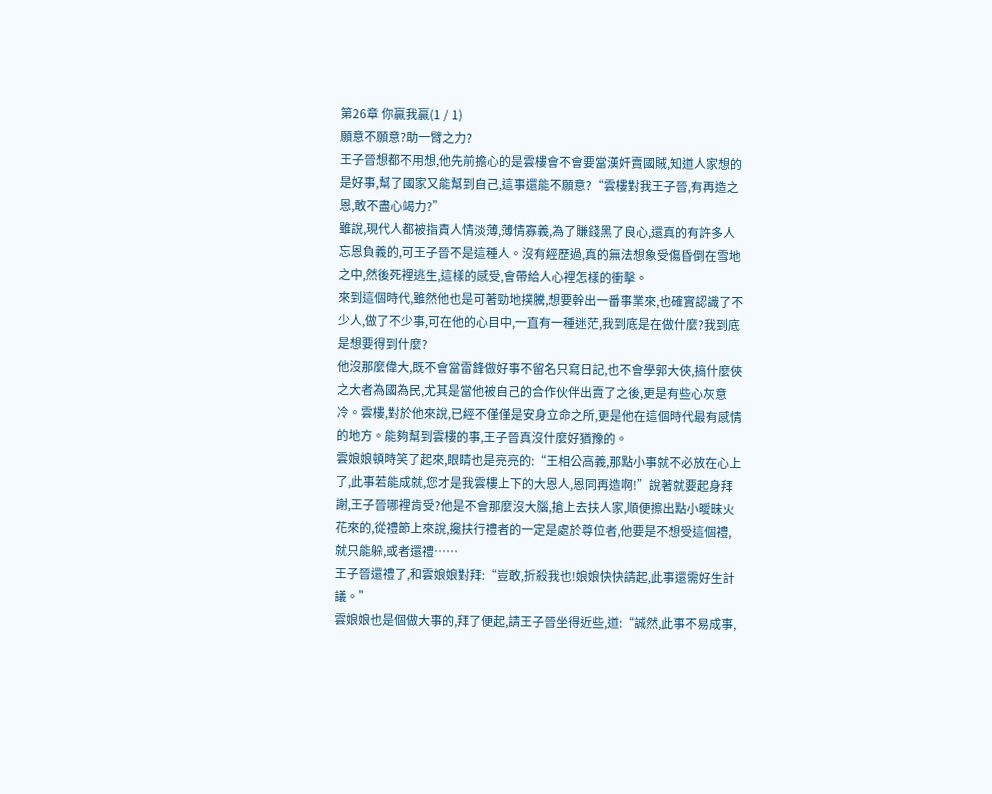第26章 你贏我贏(1 / 1)
願意不願意?助一臂之力?
王子晉想都不用想,他先前擔心的是雲樓會不會要當漢奸賣國賊,知道人家想的是好事,幫了國家又能幫到自己,這事還能不願意?“雲樓對我王子晉,有再造之恩,敢不盡心竭力?”
雖說,現代人都被指責人情淡薄,薄情寡義,為了賺錢黑了良心,還真的有許多人忘恩負義的,可王子晉不是這種人。沒有經歷過,真的無法想象受傷昏倒在雪地之中,然後死裡逃生,這樣的感受,會帶給人心裡怎樣的衝擊。
來到這個時代,雖然他也是可著勁地撲騰,想要幹出一番事業來,也確實認識了不少人,做了不少事,可在他的心目中,一直有一種迷茫,我到底是在做什麼?我到底是想要得到什麼?
他沒那麼偉大,既不會當雷鋒做好事不留名只寫日記,也不會學郭大俠,搞什麼俠之大者為國為民,尤其是當他被自己的合作伙伴出賣了之後,更是有些心灰意冷。雲樓,對於他來說,已經不僅僅是安身立命之所,更是他在這個時代最有感情的地方。能夠幫到雲樓的事,王子晉真沒什麼好猶豫的。
雲娘娘頓時笑了起來,眼睛也是亮亮的:“王相公高義,那點小事就不必放在心上了,此事若能成就,您才是我雲樓上下的大恩人,恩同再造啊!”說著就要起身拜謝,王子晉哪裡肯受?他是不會那麼沒大腦,搶上去扶人家,順便擦出點小曖昧火花來的,從禮節上來說,攙扶行禮者的一定是處於尊位者,他要是不想受這個禮,就只能躲,或者還禮……
王子晉還禮了,和雲娘娘對拜:“豈敢,折殺我也!娘娘快快請起,此事還需好生計議。”
雲娘娘也是個做大事的,拜了便起,請王子晉坐得近些,道:“誠然,此事不易成事,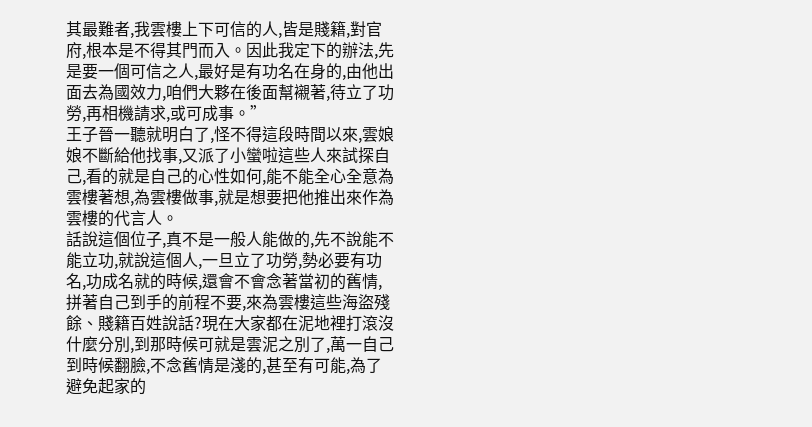其最難者,我雲樓上下可信的人,皆是賤籍,對官府,根本是不得其門而入。因此我定下的辦法,先是要一個可信之人,最好是有功名在身的,由他出面去為國效力,咱們大夥在後面幫襯著,待立了功勞,再相機請求,或可成事。”
王子晉一聽就明白了,怪不得這段時間以來,雲娘娘不斷給他找事,又派了小蠻啦這些人來試探自己,看的就是自己的心性如何,能不能全心全意為雲樓著想,為雲樓做事,就是想要把他推出來作為雲樓的代言人。
話說這個位子,真不是一般人能做的,先不說能不能立功,就說這個人,一旦立了功勞,勢必要有功名,功成名就的時候,還會不會念著當初的舊情,拼著自己到手的前程不要,來為雲樓這些海盜殘餘、賤籍百姓說話?現在大家都在泥地裡打滾沒什麼分別,到那時候可就是雲泥之別了,萬一自己到時候翻臉,不念舊情是淺的,甚至有可能,為了避免起家的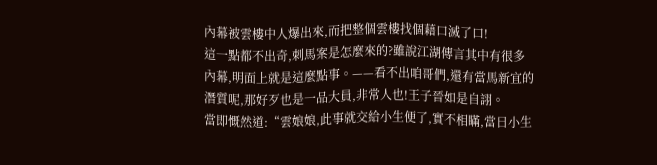內幕被雲樓中人爆出來,而把整個雲樓找個藉口滅了口!
這一點都不出奇,刺馬案是怎麼來的?雖說江湖傳言其中有很多內幕,明面上就是這麼點事。——看不出咱哥們,還有當馬新宜的潛質呢,那好歹也是一品大員,非常人也!王子晉如是自詡。
當即慨然道:“雲娘娘,此事就交給小生便了,實不相瞞,當日小生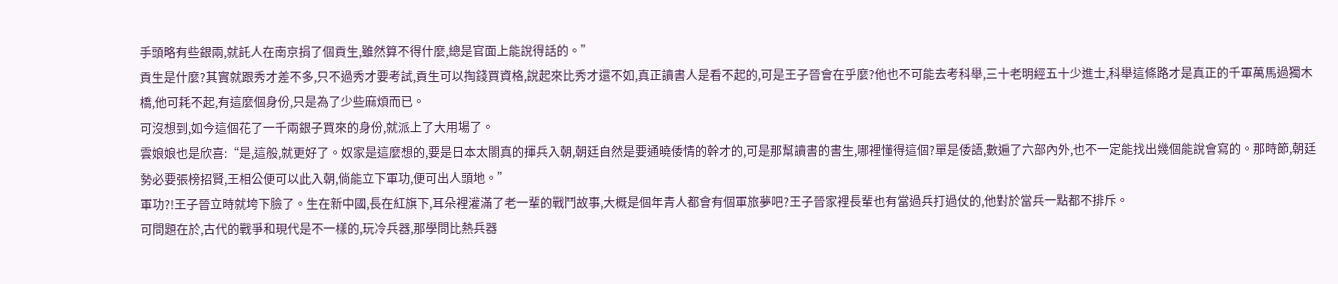手頭略有些銀兩,就託人在南京捐了個貢生,雖然算不得什麼,總是官面上能說得話的。”
貢生是什麼?其實就跟秀才差不多,只不過秀才要考試,貢生可以掏錢買資格,說起來比秀才還不如,真正讀書人是看不起的,可是王子晉會在乎麼?他也不可能去考科舉,三十老明經五十少進士,科舉這條路才是真正的千軍萬馬過獨木橋,他可耗不起,有這麼個身份,只是為了少些麻煩而已。
可沒想到,如今這個花了一千兩銀子買來的身份,就派上了大用場了。
雲娘娘也是欣喜:“是,這般,就更好了。奴家是這麼想的,要是日本太閤真的揮兵入朝,朝廷自然是要通曉倭情的幹才的,可是那幫讀書的書生,哪裡懂得這個?單是倭語,數遍了六部內外,也不一定能找出幾個能說會寫的。那時節,朝廷勢必要張榜招賢,王相公便可以此入朝,倘能立下軍功,便可出人頭地。”
軍功?!王子晉立時就垮下臉了。生在新中國,長在紅旗下,耳朵裡灌滿了老一輩的戰鬥故事,大概是個年青人都會有個軍旅夢吧?王子晉家裡長輩也有當過兵打過仗的,他對於當兵一點都不排斥。
可問題在於,古代的戰爭和現代是不一樣的,玩冷兵器,那學問比熱兵器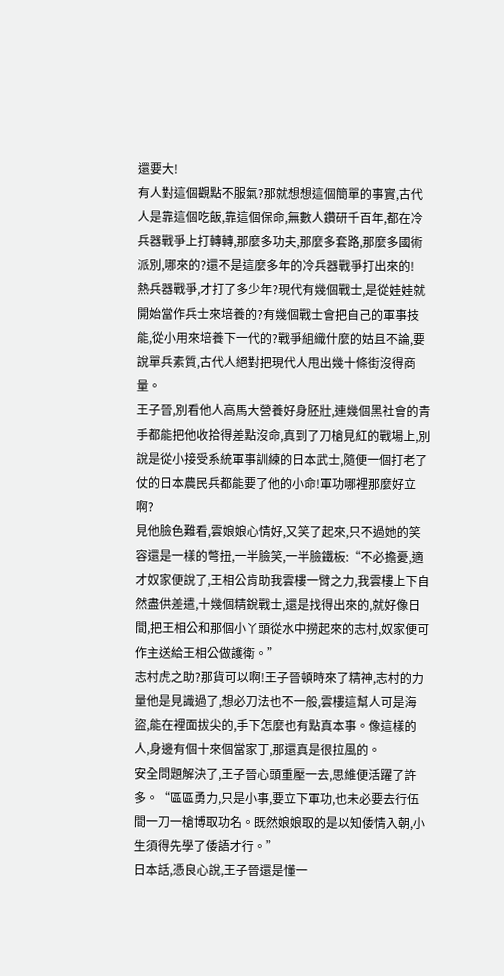還要大!
有人對這個觀點不服氣?那就想想這個簡單的事實,古代人是靠這個吃飯,靠這個保命,無數人鑽研千百年,都在冷兵器戰爭上打轉轉,那麼多功夫,那麼多套路,那麼多國術派別,哪來的?還不是這麼多年的冷兵器戰爭打出來的!
熱兵器戰爭,才打了多少年?現代有幾個戰士,是從娃娃就開始當作兵士來培養的?有幾個戰士會把自己的軍事技能,從小用來培養下一代的?戰爭組織什麼的姑且不論,要說單兵素質,古代人絕對把現代人甩出幾十條街沒得商量。
王子晉,別看他人高馬大營養好身胚壯,連幾個黑社會的青手都能把他收拾得差點沒命,真到了刀槍見紅的戰場上,別說是從小接受系統軍事訓練的日本武士,隨便一個打老了仗的日本農民兵都能要了他的小命!軍功哪裡那麼好立啊?
見他臉色難看,雲娘娘心情好,又笑了起來,只不過她的笑容還是一樣的彆扭,一半臉笑,一半臉鐵板:“不必擔憂,適才奴家便說了,王相公肯助我雲樓一臂之力,我雲樓上下自然盡供差遣,十幾個精銳戰士,還是找得出來的,就好像日間,把王相公和那個小丫頭從水中撈起來的志村,奴家便可作主送給王相公做護衛。”
志村虎之助?那貨可以啊!王子晉頓時來了精神,志村的力量他是見識過了,想必刀法也不一般,雲樓這幫人可是海盜,能在裡面拔尖的,手下怎麼也有點真本事。像這樣的人,身邊有個十來個當家丁,那還真是很拉風的。
安全問題解決了,王子晉心頭重壓一去,思維便活躍了許多。“區區勇力,只是小事,要立下軍功,也未必要去行伍間一刀一槍博取功名。既然娘娘取的是以知倭情入朝,小生須得先學了倭語才行。”
日本話,憑良心說,王子晉還是懂一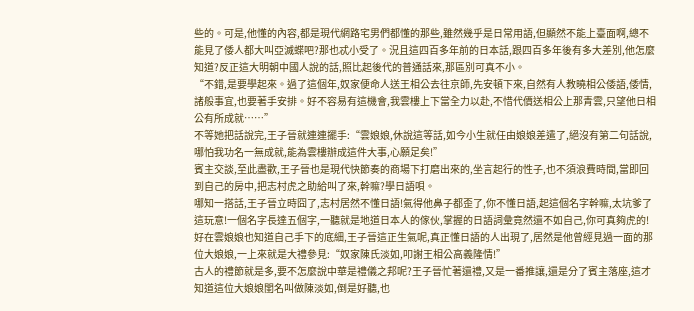些的。可是,他懂的內容,都是現代網路宅男們都懂的那些,雖然幾乎是日常用語,但顯然不能上臺面啊,總不能見了倭人都大叫亞滅蝶吧?那也忒小受了。況且這四百多年前的日本話,跟四百多年後有多大差別,他怎麼知道?反正這大明朝中國人說的話,照比起後代的普通話來,那區別可真不小。
“不錯,是要學起來。過了這個年,奴家便命人送王相公去往京師,先安頓下來,自然有人教曉相公倭語,倭情,諸般事宜,也要著手安排。好不容易有這機會,我雲樓上下當全力以赴,不惜代價送相公上那青雲,只望他日相公有所成就……”
不等她把話說完,王子晉就連連擺手:“雲娘娘,休說這等話,如今小生就任由娘娘差遣了,絕沒有第二句話說,哪怕我功名一無成就,能為雲樓辦成這件大事,心願足矣!”
賓主交談,至此盡歡,王子晉也是現代快節奏的商場下打磨出來的,坐言起行的性子,也不須浪費時間,當即回到自己的房中,把志村虎之助給叫了來,幹嘛?學日語唄。
哪知一搭話,王子晉立時囧了,志村居然不懂日語!氣得他鼻子都歪了,你不懂日語,起這個名字幹嘛,太坑爹了這玩意!一個名字長達五個字,一聽就是地道日本人的傢伙,掌握的日語詞彙竟然還不如自己,你可真夠虎的!
好在雲娘娘也知道自己手下的底細,王子晉這正生氣呢,真正懂日語的人出現了,居然是他曾經見過一面的那位大娘娘,一上來就是大禮參見:“奴家陳氏淡如,叩謝王相公高義隆情!”
古人的禮節就是多,要不怎麼說中華是禮儀之邦呢?王子晉忙著還禮,又是一番推讓,還是分了賓主落座,這才知道這位大娘娘閨名叫做陳淡如,倒是好聽,也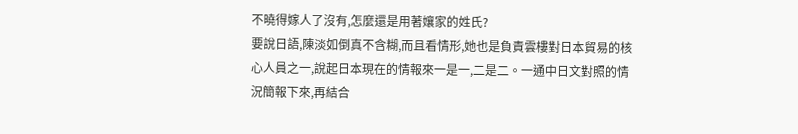不曉得嫁人了沒有,怎麼還是用著孃家的姓氏?
要說日語,陳淡如倒真不含糊,而且看情形,她也是負責雲樓對日本貿易的核心人員之一,說起日本現在的情報來一是一,二是二。一通中日文對照的情況簡報下來,再結合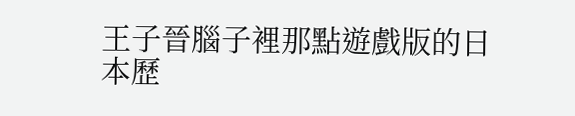王子晉腦子裡那點遊戲版的日本歷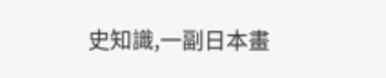史知識,一副日本畫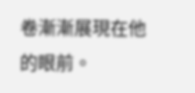卷漸漸展現在他的眼前。